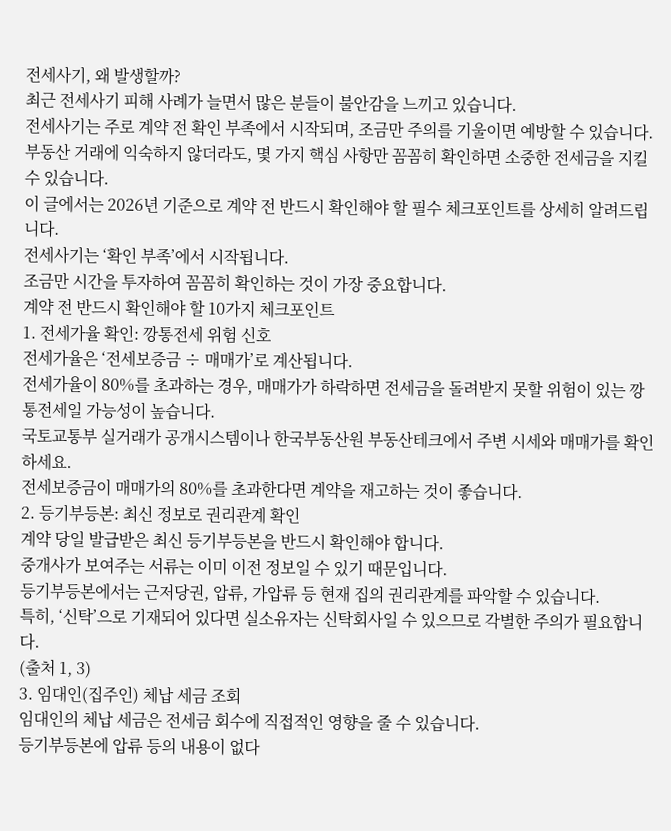전세사기, 왜 발생할까?
최근 전세사기 피해 사례가 늘면서 많은 분들이 불안감을 느끼고 있습니다.
전세사기는 주로 계약 전 확인 부족에서 시작되며, 조금만 주의를 기울이면 예방할 수 있습니다.
부동산 거래에 익숙하지 않더라도, 몇 가지 핵심 사항만 꼼꼼히 확인하면 소중한 전세금을 지킬 수 있습니다.
이 글에서는 2026년 기준으로 계약 전 반드시 확인해야 할 필수 체크포인트를 상세히 알려드립니다.
전세사기는 ‘확인 부족’에서 시작됩니다.
조금만 시간을 투자하여 꼼꼼히 확인하는 것이 가장 중요합니다.
계약 전 반드시 확인해야 할 10가지 체크포인트
1. 전세가율 확인: 깡통전세 위험 신호
전세가율은 ‘전세보증금 ÷ 매매가’로 계산됩니다.
전세가율이 80%를 초과하는 경우, 매매가가 하락하면 전세금을 돌려받지 못할 위험이 있는 깡통전세일 가능성이 높습니다.
국토교통부 실거래가 공개시스템이나 한국부동산원 부동산테크에서 주변 시세와 매매가를 확인하세요.
전세보증금이 매매가의 80%를 초과한다면 계약을 재고하는 것이 좋습니다.
2. 등기부등본: 최신 정보로 권리관계 확인
계약 당일 발급받은 최신 등기부등본을 반드시 확인해야 합니다.
중개사가 보여주는 서류는 이미 이전 정보일 수 있기 때문입니다.
등기부등본에서는 근저당권, 압류, 가압류 등 현재 집의 권리관계를 파악할 수 있습니다.
특히, ‘신탁’으로 기재되어 있다면 실소유자는 신탁회사일 수 있으므로 각별한 주의가 필요합니다.
(출처 1, 3)
3. 임대인(집주인) 체납 세금 조회
임대인의 체납 세금은 전세금 회수에 직접적인 영향을 줄 수 있습니다.
등기부등본에 압류 등의 내용이 없다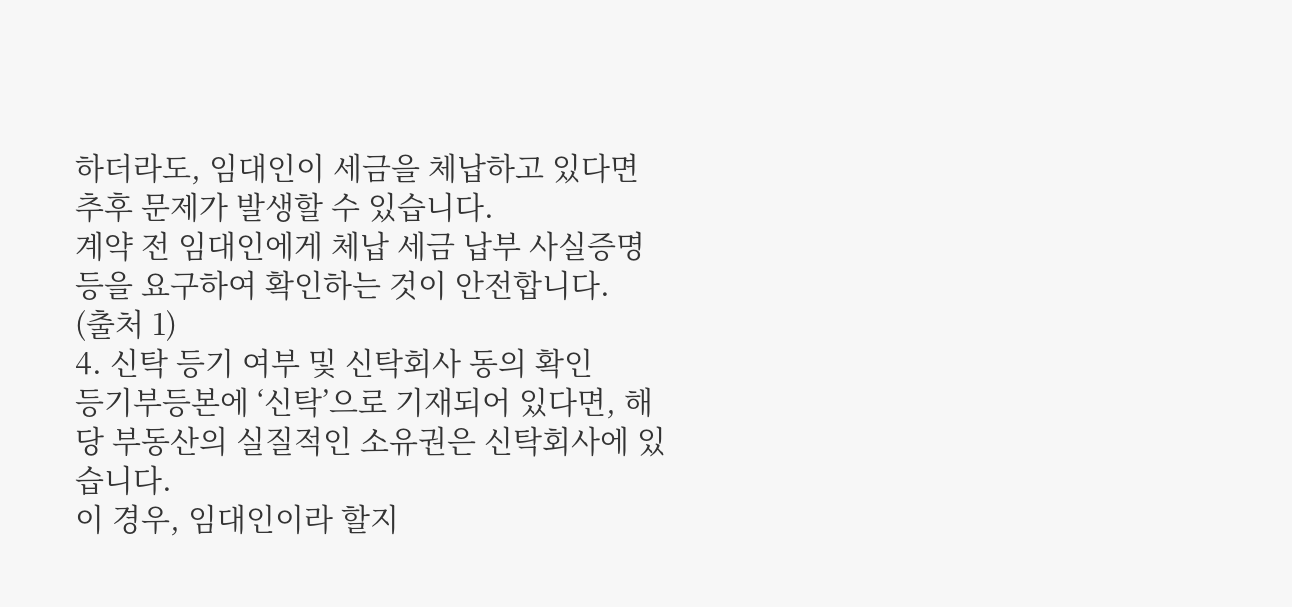하더라도, 임대인이 세금을 체납하고 있다면 추후 문제가 발생할 수 있습니다.
계약 전 임대인에게 체납 세금 납부 사실증명 등을 요구하여 확인하는 것이 안전합니다.
(출처 1)
4. 신탁 등기 여부 및 신탁회사 동의 확인
등기부등본에 ‘신탁’으로 기재되어 있다면, 해당 부동산의 실질적인 소유권은 신탁회사에 있습니다.
이 경우, 임대인이라 할지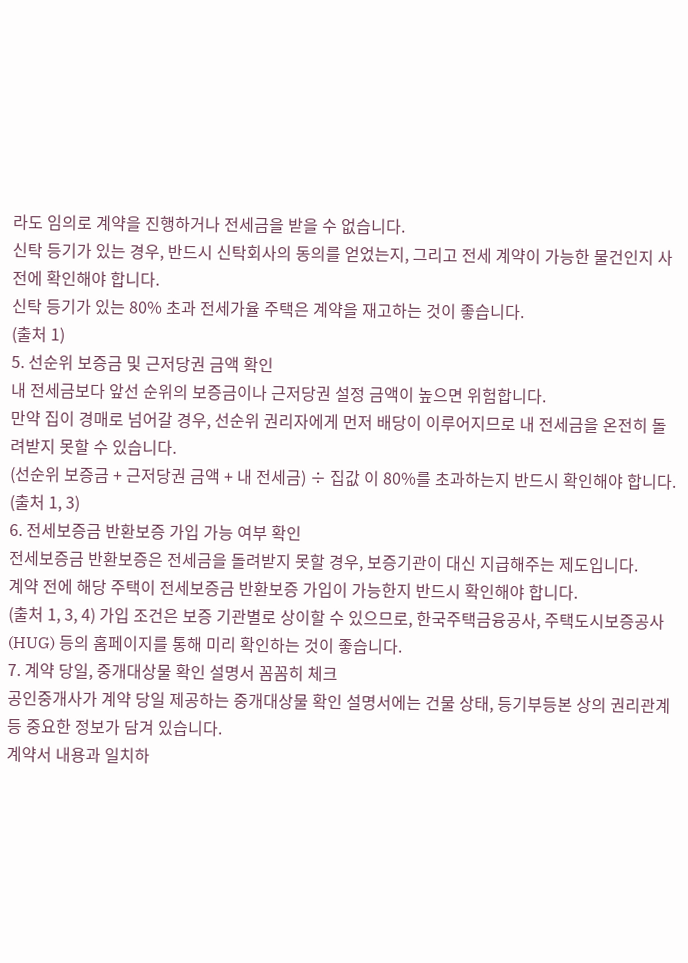라도 임의로 계약을 진행하거나 전세금을 받을 수 없습니다.
신탁 등기가 있는 경우, 반드시 신탁회사의 동의를 얻었는지, 그리고 전세 계약이 가능한 물건인지 사전에 확인해야 합니다.
신탁 등기가 있는 80% 초과 전세가율 주택은 계약을 재고하는 것이 좋습니다.
(출처 1)
5. 선순위 보증금 및 근저당권 금액 확인
내 전세금보다 앞선 순위의 보증금이나 근저당권 설정 금액이 높으면 위험합니다.
만약 집이 경매로 넘어갈 경우, 선순위 권리자에게 먼저 배당이 이루어지므로 내 전세금을 온전히 돌려받지 못할 수 있습니다.
(선순위 보증금 + 근저당권 금액 + 내 전세금) ÷ 집값 이 80%를 초과하는지 반드시 확인해야 합니다.
(출처 1, 3)
6. 전세보증금 반환보증 가입 가능 여부 확인
전세보증금 반환보증은 전세금을 돌려받지 못할 경우, 보증기관이 대신 지급해주는 제도입니다.
계약 전에 해당 주택이 전세보증금 반환보증 가입이 가능한지 반드시 확인해야 합니다.
(출처 1, 3, 4) 가입 조건은 보증 기관별로 상이할 수 있으므로, 한국주택금융공사, 주택도시보증공사(HUG) 등의 홈페이지를 통해 미리 확인하는 것이 좋습니다.
7. 계약 당일, 중개대상물 확인 설명서 꼼꼼히 체크
공인중개사가 계약 당일 제공하는 중개대상물 확인 설명서에는 건물 상태, 등기부등본 상의 권리관계 등 중요한 정보가 담겨 있습니다.
계약서 내용과 일치하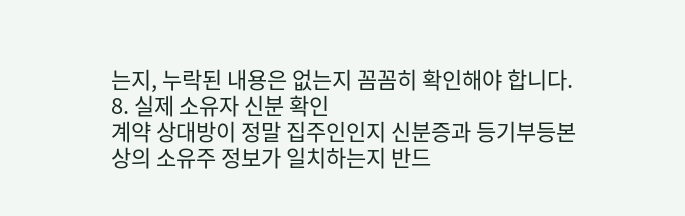는지, 누락된 내용은 없는지 꼼꼼히 확인해야 합니다.
8. 실제 소유자 신분 확인
계약 상대방이 정말 집주인인지 신분증과 등기부등본 상의 소유주 정보가 일치하는지 반드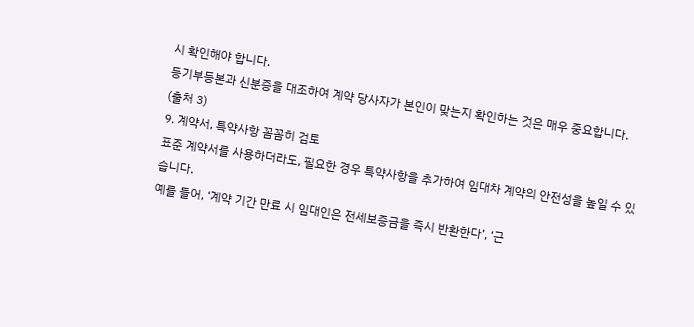시 확인해야 합니다.
등기부등본과 신분증을 대조하여 계약 당사자가 본인이 맞는지 확인하는 것은 매우 중요합니다.
(출처 3)
9. 계약서, 특약사항 꼼꼼히 검토
표준 계약서를 사용하더라도, 필요한 경우 특약사항을 추가하여 임대차 계약의 안전성을 높일 수 있습니다.
예를 들어, ‘계약 기간 만료 시 임대인은 전세보증금을 즉시 반환한다’, ‘근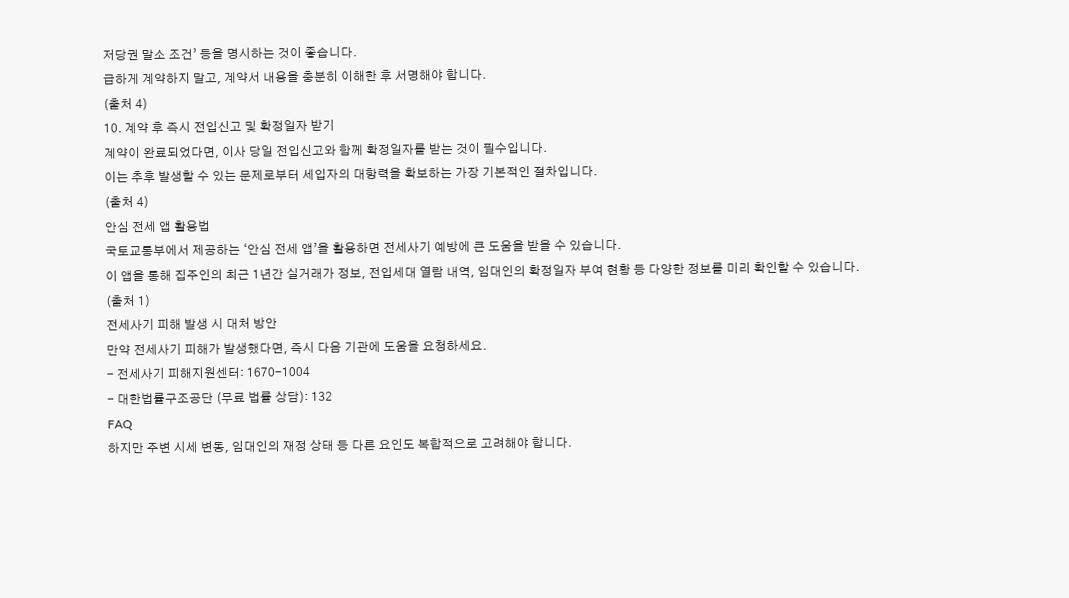저당권 말소 조건’ 등을 명시하는 것이 좋습니다.
급하게 계약하지 말고, 계약서 내용을 충분히 이해한 후 서명해야 합니다.
(출처 4)
10. 계약 후 즉시 전입신고 및 확정일자 받기
계약이 완료되었다면, 이사 당일 전입신고와 함께 확정일자를 받는 것이 필수입니다.
이는 추후 발생할 수 있는 문제로부터 세입자의 대항력을 확보하는 가장 기본적인 절차입니다.
(출처 4)
안심 전세 앱 활용법
국토교통부에서 제공하는 ‘안심 전세 앱’을 활용하면 전세사기 예방에 큰 도움을 받을 수 있습니다.
이 앱을 통해 집주인의 최근 1년간 실거래가 정보, 전입세대 열람 내역, 임대인의 확정일자 부여 현황 등 다양한 정보를 미리 확인할 수 있습니다.
(출처 1)
전세사기 피해 발생 시 대처 방안
만약 전세사기 피해가 발생했다면, 즉시 다음 기관에 도움을 요청하세요.
- 전세사기 피해지원센터: 1670-1004
- 대한법률구조공단 (무료 법률 상담): 132
FAQ
하지만 주변 시세 변동, 임대인의 재정 상태 등 다른 요인도 복합적으로 고려해야 합니다.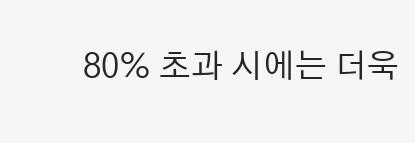80% 초과 시에는 더욱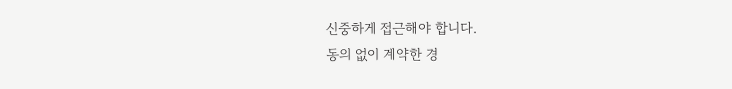신중하게 접근해야 합니다.
동의 없이 계약한 경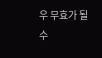우 무효가 될 수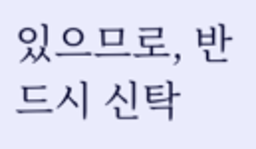있으므로, 반드시 신탁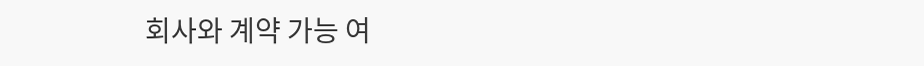회사와 계약 가능 여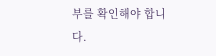부를 확인해야 합니다.